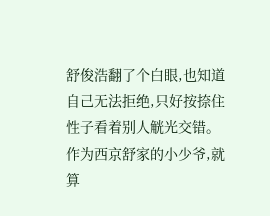舒俊浩翻了个白眼,也知道自己无法拒绝,只好按捺住性子看着别人觥光交错。
作为西京舒家的小少爷,就算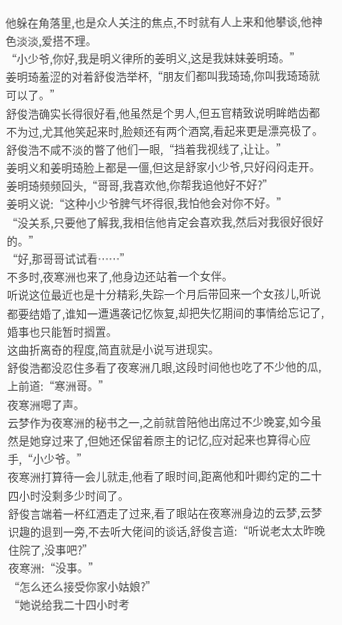他躲在角落里,也是众人关注的焦点,不时就有人上来和他攀谈,他神色淡淡,爱搭不理。
“小少爷,你好,我是明义律所的姜明义,这是我妹妹姜明琦。”
姜明琦羞涩的对着舒俊浩举杯,“朋友们都叫我琦琦,你叫我琦琦就可以了。”
舒俊浩确实长得很好看,他虽然是个男人,但五官精致说明眸皓齿都不为过,尤其他笑起来时,脸颊还有两个酒窝,看起来更是漂亮极了。
舒俊浩不咸不淡的瞥了他们一眼,“挡着我视线了,让让。”
姜明义和姜明琦脸上都是一僵,但这是舒家小少爷,只好闷闷走开。
姜明琦频频回头,“哥哥,我喜欢他,你帮我追他好不好?”
姜明义说:“这种小少爷脾气坏得很,我怕他会对你不好。”
“没关系,只要他了解我,我相信他肯定会喜欢我,然后对我很好很好的。”
“好,那哥哥试试看……”
不多时,夜寒洲也来了,他身边还站着一个女伴。
听说这位最近也是十分精彩,失踪一个月后带回来一个女孩儿,听说都要结婚了,谁知一遭遇袭记忆恢复,却把失忆期间的事情给忘记了,婚事也只能暂时搁置。
这曲折离奇的程度,简直就是小说写进现实。
舒俊浩都没忍住多看了夜寒洲几眼,这段时间他也吃了不少他的瓜,上前道:“寒洲哥。”
夜寒洲嗯了声。
云梦作为夜寒洲的秘书之一,之前就曾陪他出席过不少晚宴,如今虽然是她穿过来了,但她还保留着原主的记忆,应对起来也算得心应手,“小少爷。”
夜寒洲打算待一会儿就走,他看了眼时间,距离他和叶卿约定的二十四小时没剩多少时间了。
舒俊言端着一杯红酒走了过来,看了眼站在夜寒洲身边的云梦,云梦识趣的退到一旁,不去听大佬间的谈话,舒俊言道:“听说老太太昨晚住院了,没事吧?”
夜寒洲:“没事。”
“怎么还么接受你家小姑娘?”
“她说给我二十四小时考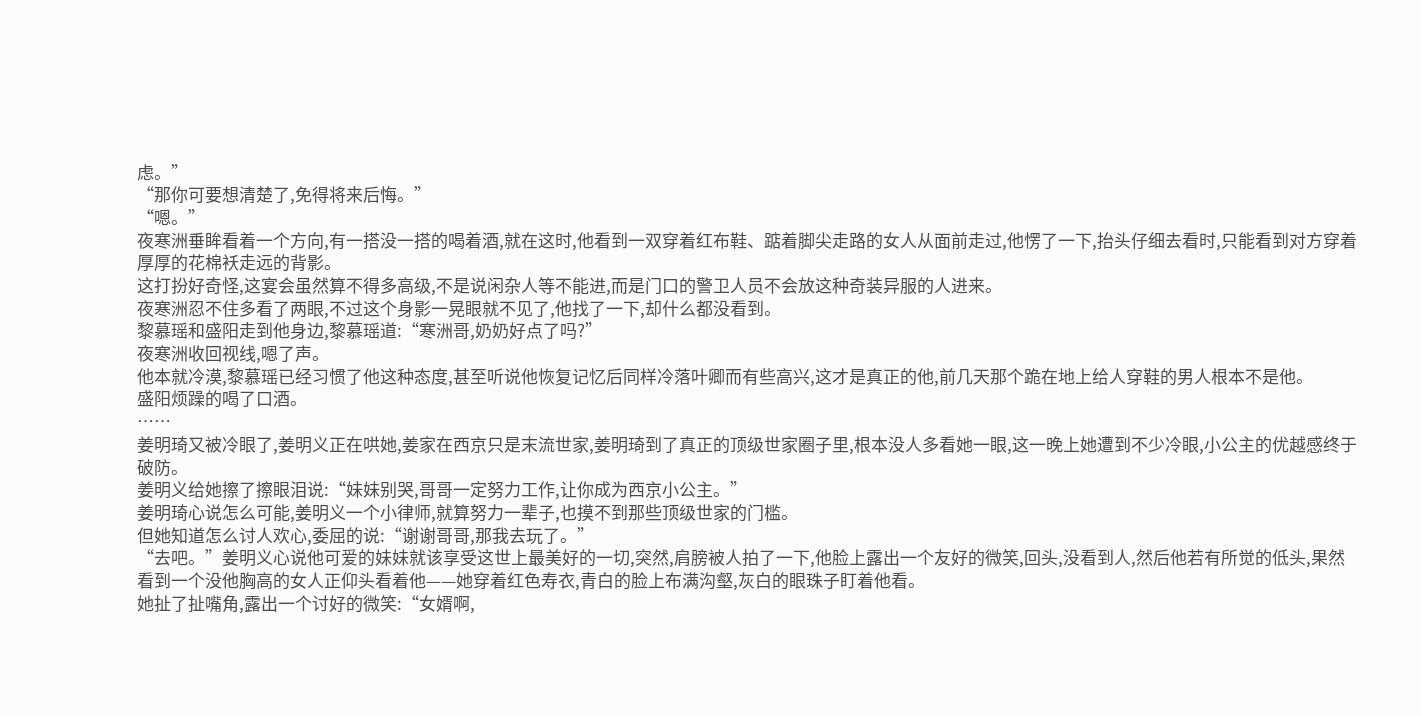虑。”
“那你可要想清楚了,免得将来后悔。”
“嗯。”
夜寒洲垂眸看着一个方向,有一搭没一搭的喝着酒,就在这时,他看到一双穿着红布鞋、踮着脚尖走路的女人从面前走过,他愣了一下,抬头仔细去看时,只能看到对方穿着厚厚的花棉袄走远的背影。
这打扮好奇怪,这宴会虽然算不得多高级,不是说闲杂人等不能进,而是门口的警卫人员不会放这种奇装异服的人进来。
夜寒洲忍不住多看了两眼,不过这个身影一晃眼就不见了,他找了一下,却什么都没看到。
黎慕瑶和盛阳走到他身边,黎慕瑶道:“寒洲哥,奶奶好点了吗?”
夜寒洲收回视线,嗯了声。
他本就冷漠,黎慕瑶已经习惯了他这种态度,甚至听说他恢复记忆后同样冷落叶卿而有些高兴,这才是真正的他,前几天那个跪在地上给人穿鞋的男人根本不是他。
盛阳烦躁的喝了口酒。
……
姜明琦又被冷眼了,姜明义正在哄她,姜家在西京只是末流世家,姜明琦到了真正的顶级世家圈子里,根本没人多看她一眼,这一晚上她遭到不少冷眼,小公主的优越感终于破防。
姜明义给她擦了擦眼泪说:“妹妹别哭,哥哥一定努力工作,让你成为西京小公主。”
姜明琦心说怎么可能,姜明义一个小律师,就算努力一辈子,也摸不到那些顶级世家的门槛。
但她知道怎么讨人欢心,委屈的说:“谢谢哥哥,那我去玩了。”
“去吧。”姜明义心说他可爱的妹妹就该享受这世上最美好的一切,突然,肩膀被人拍了一下,他脸上露出一个友好的微笑,回头,没看到人,然后他若有所觉的低头,果然看到一个没他胸高的女人正仰头看着他——她穿着红色寿衣,青白的脸上布满沟壑,灰白的眼珠子盯着他看。
她扯了扯嘴角,露出一个讨好的微笑:“女婿啊,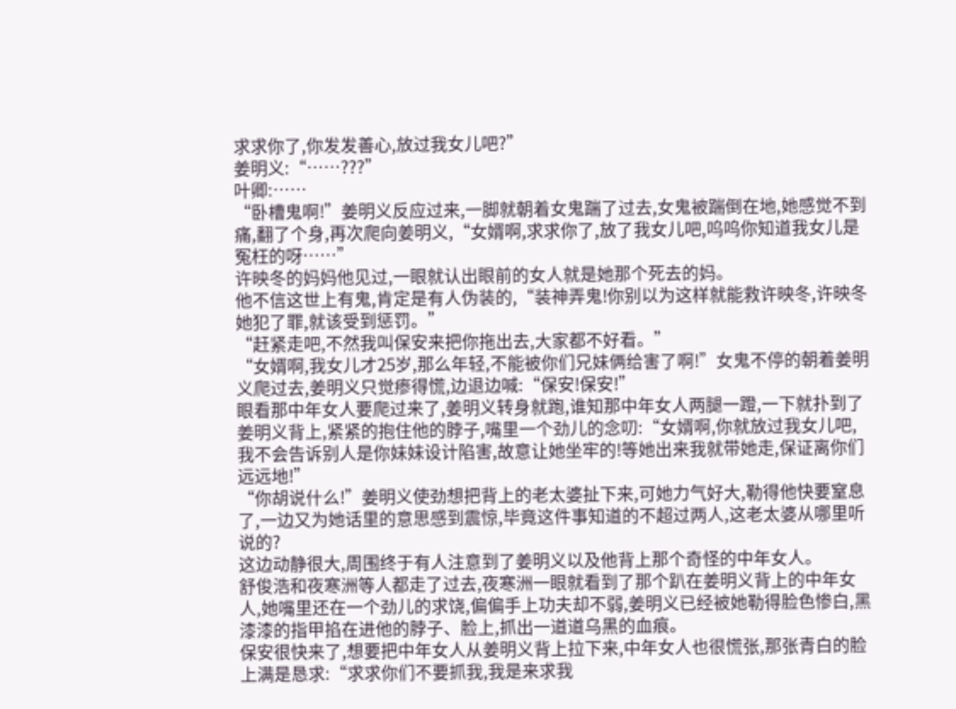求求你了,你发发善心,放过我女儿吧?”
姜明义:“……???”
叶卿:……
“卧槽鬼啊!”姜明义反应过来,一脚就朝着女鬼踹了过去,女鬼被踹倒在地,她感觉不到痛,翻了个身,再次爬向姜明义,“女婿啊,求求你了,放了我女儿吧,呜呜你知道我女儿是冤枉的呀……”
许映冬的妈妈他见过,一眼就认出眼前的女人就是她那个死去的妈。
他不信这世上有鬼,肯定是有人伪装的,“装神弄鬼!你别以为这样就能救许映冬,许映冬她犯了罪,就该受到惩罚。”
“赶紧走吧,不然我叫保安来把你拖出去,大家都不好看。”
“女婿啊,我女儿才25岁,那么年轻,不能被你们兄妹俩给害了啊!”女鬼不停的朝着姜明义爬过去,姜明义只觉瘆得慌,边退边喊:“保安!保安!”
眼看那中年女人要爬过来了,姜明义转身就跑,谁知那中年女人两腿一蹬,一下就扑到了姜明义背上,紧紧的抱住他的脖子,嘴里一个劲儿的念叨:“女婿啊,你就放过我女儿吧,我不会告诉别人是你妹妹设计陷害,故意让她坐牢的!等她出来我就带她走,保证离你们远远地!”
“你胡说什么!”姜明义使劲想把背上的老太婆扯下来,可她力气好大,勒得他快要窒息了,一边又为她话里的意思感到震惊,毕竟这件事知道的不超过两人,这老太婆从哪里听说的?
这边动静很大,周围终于有人注意到了姜明义以及他背上那个奇怪的中年女人。
舒俊浩和夜寒洲等人都走了过去,夜寒洲一眼就看到了那个趴在姜明义背上的中年女人,她嘴里还在一个劲儿的求饶,偏偏手上功夫却不弱,姜明义已经被她勒得脸色惨白,黑漆漆的指甲掐在进他的脖子、脸上,抓出一道道乌黑的血痕。
保安很快来了,想要把中年女人从姜明义背上拉下来,中年女人也很慌张,那张青白的脸上满是恳求:“求求你们不要抓我,我是来求我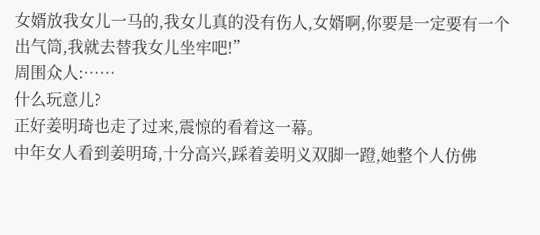女婿放我女儿一马的,我女儿真的没有伤人,女婿啊,你要是一定要有一个出气筒,我就去替我女儿坐牢吧!”
周围众人:……
什么玩意儿?
正好姜明琦也走了过来,震惊的看着这一幕。
中年女人看到姜明琦,十分高兴,踩着姜明义双脚一蹬,她整个人仿佛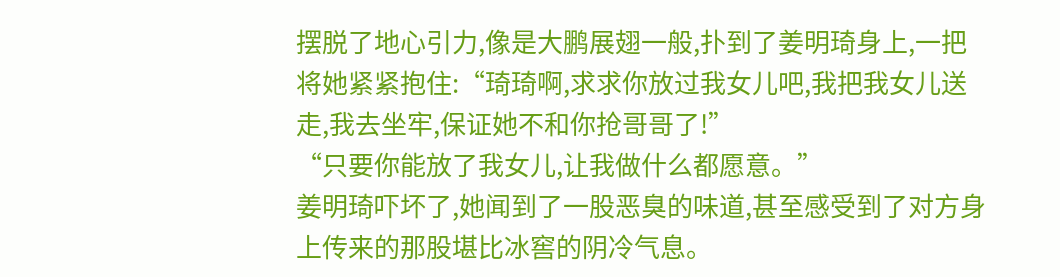摆脱了地心引力,像是大鹏展翅一般,扑到了姜明琦身上,一把将她紧紧抱住:“琦琦啊,求求你放过我女儿吧,我把我女儿送走,我去坐牢,保证她不和你抢哥哥了!”
“只要你能放了我女儿,让我做什么都愿意。”
姜明琦吓坏了,她闻到了一股恶臭的味道,甚至感受到了对方身上传来的那股堪比冰窖的阴冷气息。